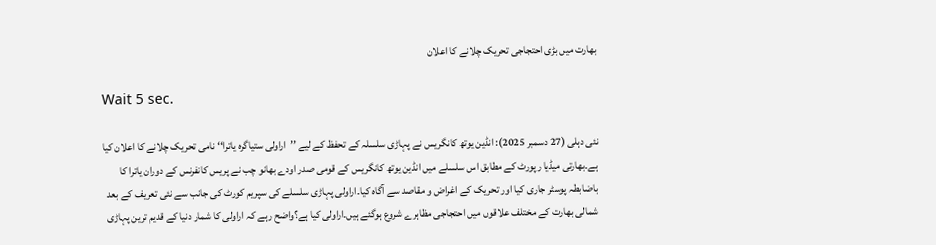بھارت میں بڑی احتجاجی تحریک چلانے کا اعلان

Wait 5 sec.

نئی دہلی (27 دسمبر 2025): انڈین یوتھ کانگریس نے پہاڑی سلسلہ کے تحفظ کے لیے ’’اراولی ستیاگرہ یاترا‘‘ نامی تحریک چلانے کا اعلان کیا ہے۔بھارتی میڈیا رپورٹ کے مطابق اس سلسلے میں انڈین یوتھ کانگریس کے قومی صدر اودے بھانو چب نے پریس کانفرنس کے دوران یاترا کا باضابطہ پوسٹر جاری کیا اور تحریک کے اغراض و مقاصد سے آگاہ کیا۔اراولی پہاڑی سلسلے کی سپریم کورٹ کی جانب سے نئی تعریف کے بعد شمالی بھارت کے مختلف علاقوں میں احتجاجی مظاہرے شروع ہوگئے ہیں۔اراولی کیا ہے؟واضح رہے کہ اراولی کا شمار دنیا کے قدیم ترین پہاڑی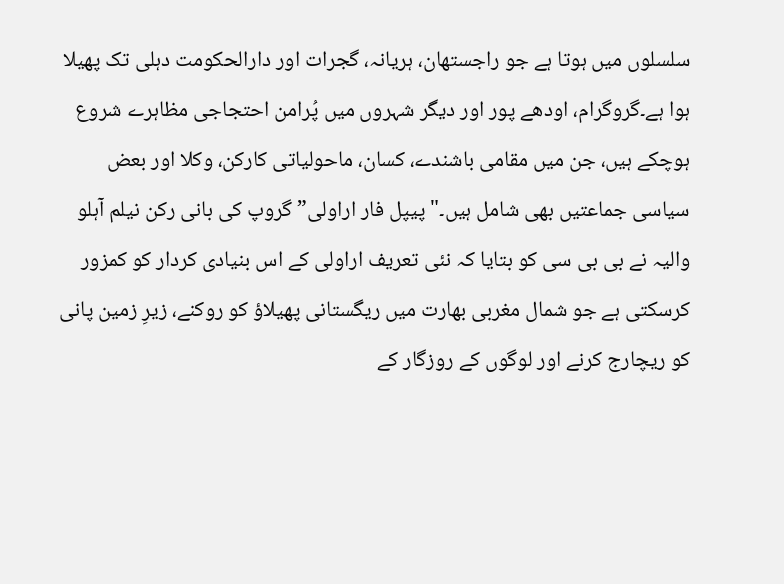سلسلوں میں ہوتا ہے جو راجستھان، ہریانہ، گجرات اور دارالحکومت دہلی تک پھیلا ہوا ہے۔گروگرام، اودھے پور اور دیگر شہروں میں پُرامن احتجاجی مظاہرے شروع ہوچکے ہیں، جن میں مقامی باشندے، کسان، ماحولیاتی کارکن، وکلا اور بعض سیاسی جماعتیں بھی شامل ہیں۔"پیپل فار اراولی” گروپ کی بانی رکن نیلم آہلو والیہ نے بی بی سی کو بتایا کہ نئی تعریف اراولی کے اس بنیادی کردار کو کمزور کرسکتی ہے جو شمال مغربی بھارت میں ریگستانی پھیلاؤ کو روکنے، زیرِ زمین پانی کو ریچارج کرنے اور لوگوں کے روزگار کے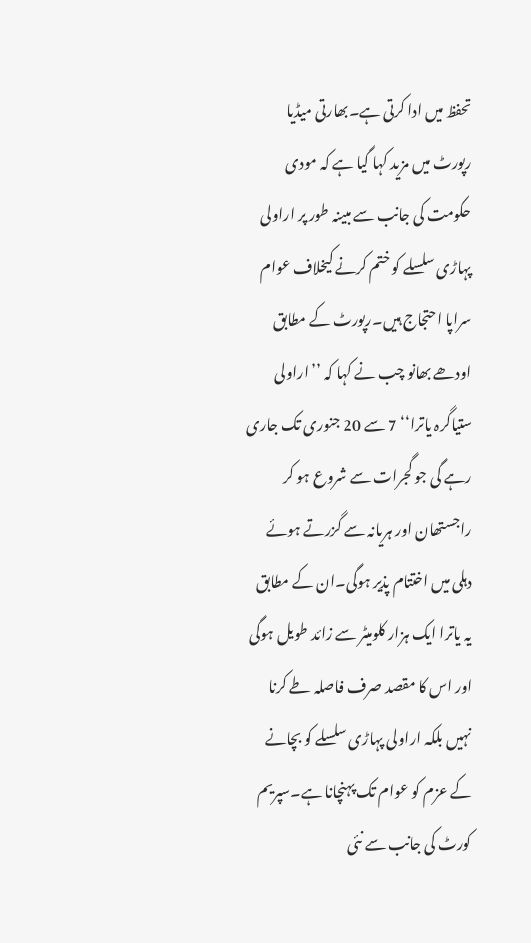تحفظ میں ادا کرتی ہے۔بھارتی میڈیا رپورٹ میں مزید کہا گیا ہے کہ مودی حکومت کی جانب سے مبینہ طور پر اراولی پہاڑی سلسلے کو ختم کرنے کیخلاف عوام سراپا احتجاج ہیں۔رپورٹ کے مطابق اودھے بھانو چب نے کہا کہ ’’اراولی ستیاگرہ یاترا‘‘ 7 سے 20 جنوری تک جاری رہے گی جو گجرات سے شروع ہو کر راجستھان اور ہریانہ سے گزرتے ہوئے دہلی میں اختتام پذیر ہوگی۔ان کے مطابق یہ یاترا ایک ہزار کلومیٹر سے زائد طویل ہوگی اور اس کا مقصد صرف فاصلہ طے کرنا نہیں بلکہ اراولی پہاڑی سلسلے کو بچانے کے عزم کو عوام تک پہنچانا ہے۔سپریم کورٹ کی جانب سے نئی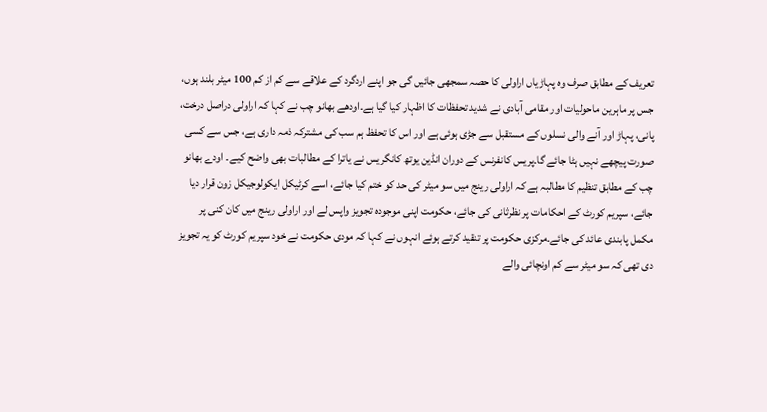تعریف کے مطابق صرف وہ پہاڑیاں اراولی کا حصہ سمجھی جائیں گی جو اپنے اردگرد کے علاقے سے کم از کم 100 میٹر بلند ہوں، جس پر ماہرین ماحولیات اور مقامی آبادی نے شدید تحفظات کا اظہار کیا گیا ہے۔اودھے بھانو چب نے کہا کہ اراولی دراصل درخت، پانی، پہاڑ اور آنے والی نسلوں کے مستقبل سے جڑی ہوئی ہے اور اس کا تحفظ ہم سب کی مشترکہ ذمہ داری ہے، جس سے کسی صورت پیچھے نہیں ہٹا جائے گا۔پریس کانفرنس کے دوران انڈین یوتھ کانگریس نے یاترا کے مطالبات بھی واضح کیے۔ اودے بھانو چب کے مطابق تنظیم کا مطالبہ ہے کہ اراولی رینج میں سو میٹر کی حد کو ختم کیا جائے، اسے کرٹیکل ایکولوجیکل زون قرار دیا جائے، سپریم کورٹ کے احکامات پر نظرثانی کی جائے، حکومت اپنی موجودہ تجویز واپس لے اور اراولی رینج میں کان کنی پر مکمل پابندی عائد کی جائے۔مرکزی حکومت پر تنقید کرتے ہوئے انہوں نے کہا کہ مودی حکومت نے خود سپریم کورٹ کو یہ تجویز دی تھی کہ سو میٹر سے کم اونچائی والے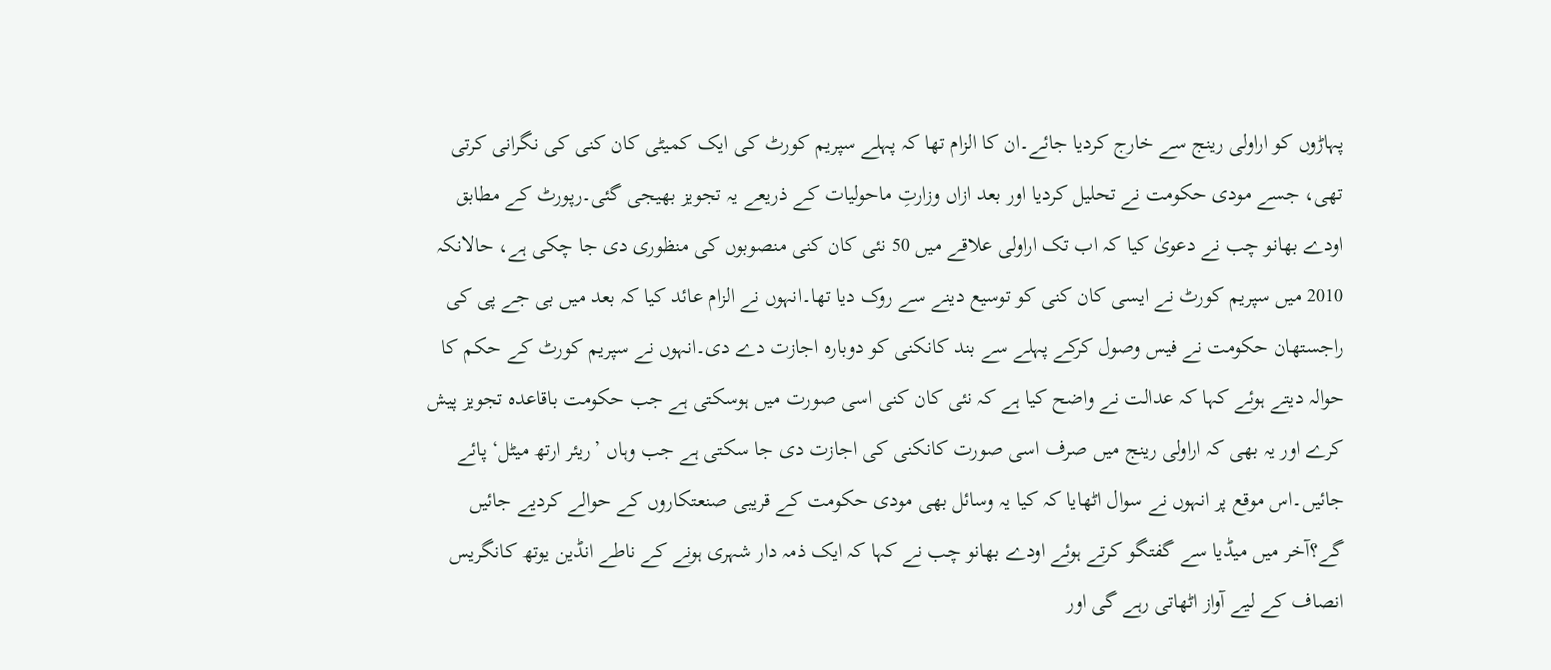پہاڑوں کو اراولی رینج سے خارج کردیا جائے۔ان کا الزام تھا کہ پہلے سپریم کورٹ کی ایک کمیٹی کان کنی کی نگرانی کرتی تھی، جسے مودی حکومت نے تحلیل کردیا اور بعد ازاں وزارتِ ماحولیات کے ذریعے یہ تجویز بھیجی گئی۔رپورٹ کے مطابق اودے بھانو چب نے دعویٰ کیا کہ اب تک اراولی علاقے میں 50 نئی کان کنی منصوبوں کی منظوری دی جا چکی ہے، حالانکہ 2010 میں سپریم کورٹ نے ایسی کان کنی کو توسیع دینے سے روک دیا تھا۔انہوں نے الزام عائد کیا کہ بعد میں بی جے پی کی راجستھان حکومت نے فیس وصول کرکے پہلے سے بند کانکنی کو دوبارہ اجازت دے دی۔انہوں نے سپریم کورٹ کے حکم کا حوالہ دیتے ہوئے کہا کہ عدالت نے واضح کیا ہے کہ نئی کان کنی اسی صورت میں ہوسکتی ہے جب حکومت باقاعدہ تجویز پیش کرے اور یہ بھی کہ اراولی رینج میں صرف اسی صورت کانکنی کی اجازت دی جا سکتی ہے جب وہاں ’ریئر ارتھ میٹل‘ پائے جائیں۔اس موقع پر انہوں نے سوال اٹھایا کہ کیا یہ وسائل بھی مودی حکومت کے قریبی صنعتکاروں کے حوالے کردیے جائیں گے؟آخر میں میڈیا سے گفتگو کرتے ہوئے اودے بھانو چب نے کہا کہ ایک ذمہ دار شہری ہونے کے ناطے انڈین یوتھ کانگریس انصاف کے لیے آواز اٹھاتی رہے گی اور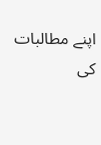اپنے مطالبات کی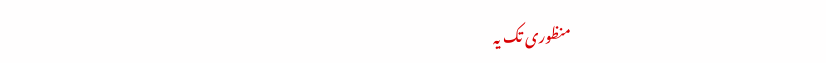منظوری تک یہ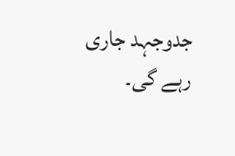جدوجہد جاری رہے گی۔